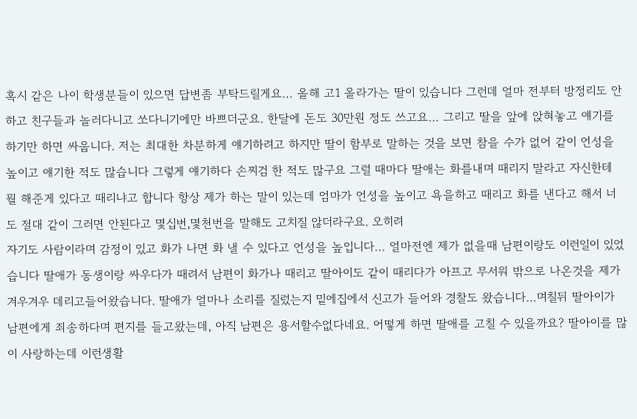혹시 같은 나이 학생분들이 있으면 답변좀 부탁드릴게요… 올해 고1 올라가는 딸이 있습니다 그런데 얼마 전부터 방정리도 안하고 친구들과 놀러다니고 쏘다니기에만 바쁘더군요. 한달에 돈도 30만원 정도 쓰고요… 그리고 딸을 앞에 앉혀놓고 얘기를 하기만 하면 싸웁니다. 저는 최대한 차분하게 얘기하려고 하지만 딸이 함부로 말하는 것을 보면 참을 수가 없어 같이 언성을 높이고 얘기한 적도 많습니다 그렇게 얘기하다 손찌검 한 적도 많구요 그럴 때마다 딸애는 화를내며 때리지 말라고 자신한테 뭘 해준게 있다고 때리냐고 합니다 항상 제가 하는 말이 있는데 엄마가 언성을 높이고 욕을하고 때리고 화를 낸다고 해서 너도 절대 같이 그러면 안된다고 몇십번,몇천번을 말해도 고치질 않더라구요. 오히려
자기도 사람이라며 감정이 있고 화가 나면 화 낼 수 있다고 언성을 높입니다… 얼마전엔 제가 없을때 남편이랑도 이런일이 있었습니다 딸애가 동생이랑 싸우다가 때려서 남편이 화가나 때리고 딸아이도 같이 때리다가 아프고 무서워 밖으로 나온것을 제가 겨우겨우 데리고들어왔습니다. 딸애가 얼마나 소리를 질렀는지 밑에집에서 신고가 들어와 경찰도 왔습니다…며칠뒤 딸아이가 남편에게 죄송하다며 편지를 들고왔는데, 아직 남편은 용서할수없다네요. 어떻게 하면 딸애를 고칠 수 있을까요? 딸아이를 많이 사랑하는데 이런생활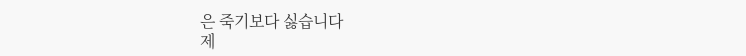은 죽기보다 싫습니다
제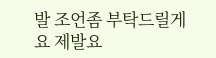발 조언좀 부탁드릴게요 제발요